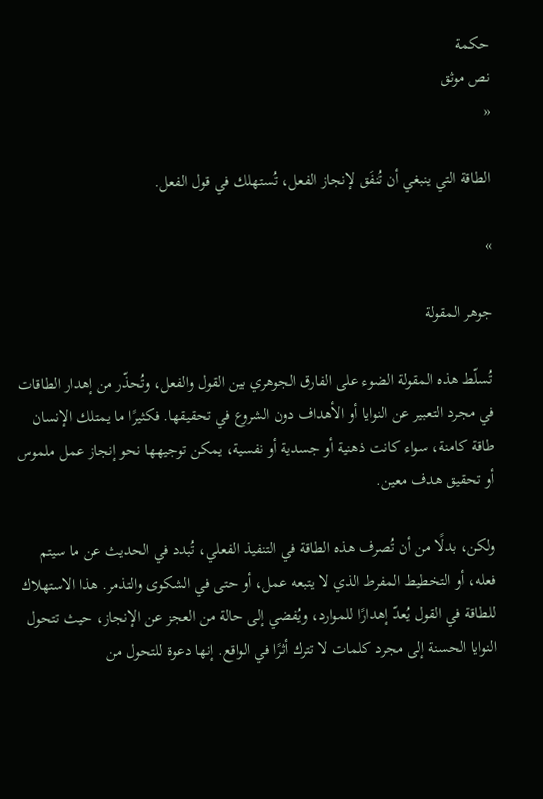حكمة
نص موثق
«

الطاقة التي ينبغي أن تُنفَق لإنجاز الفعل، تُستهلك في قول الفعل.

»

جوهر المقولة

تُسلّط هذه المقولة الضوء على الفارق الجوهري بين القول والفعل، وتُحذّر من إهدار الطاقات في مجرد التعبير عن النوايا أو الأهداف دون الشروع في تحقيقها. فكثيرًا ما يمتلك الإنسان طاقة كامنة، سواء كانت ذهنية أو جسدية أو نفسية، يمكن توجيهها نحو إنجاز عمل ملموس أو تحقيق هدف معين.

ولكن، بدلًا من أن تُصرف هذه الطاقة في التنفيذ الفعلي، تُبدد في الحديث عن ما سيتم فعله، أو التخطيط المفرط الذي لا يتبعه عمل، أو حتى في الشكوى والتذمر. هذا الاستهلاك للطاقة في القول يُعدّ إهدارًا للموارد، ويُفضي إلى حالة من العجز عن الإنجاز، حيث تتحول النوايا الحسنة إلى مجرد كلمات لا تترك أثرًا في الواقع. إنها دعوة للتحول من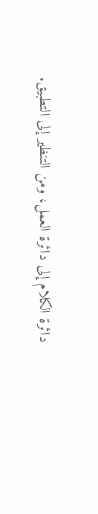دائرة الكلام إلى دائرة العمل، ومن التنظير إلى التطبيق.